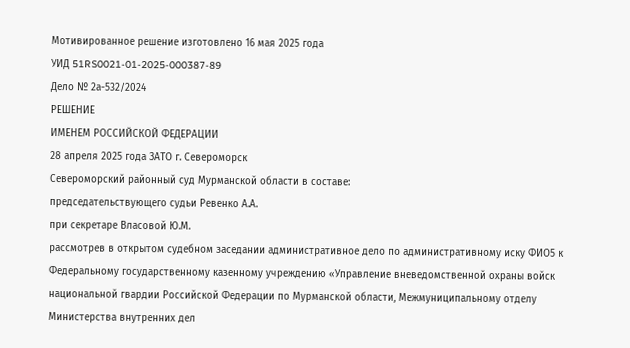Мотивированное решение изготовлено 16 мая 2025 года
УИД 51RS0021-01-2025-000387-89
Дело № 2а-532/2024
РЕШЕНИЕ
ИМЕНЕМ РОССИЙСКОЙ ФЕДЕРАЦИИ
28 апреля 2025 года ЗАТО г. Североморск
Североморский районный суд Мурманской области в составе:
председательствующего судьи Ревенко А.А.
при секретаре Власовой Ю.М.
рассмотрев в открытом судебном заседании административное дело по административному иску ФИО5 к Федеральному государственному казенному учреждению «Управление вневедомственной охраны войск национальной гвардии Российской Федерации по Мурманской области, Межмуниципальному отделу Министерства внутренних дел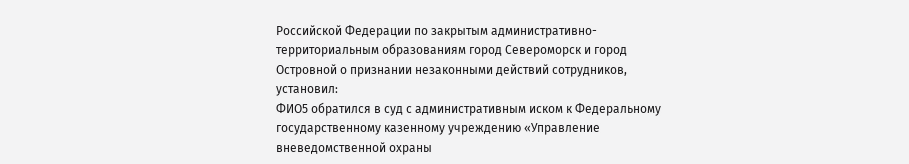Российской Федерации по закрытым административно-территориальным образованиям город Североморск и город Островной о признании незаконными действий сотрудников,
установил:
ФИО5 обратился в суд с административным иском к Федеральному государственному казенному учреждению «Управление вневедомственной охраны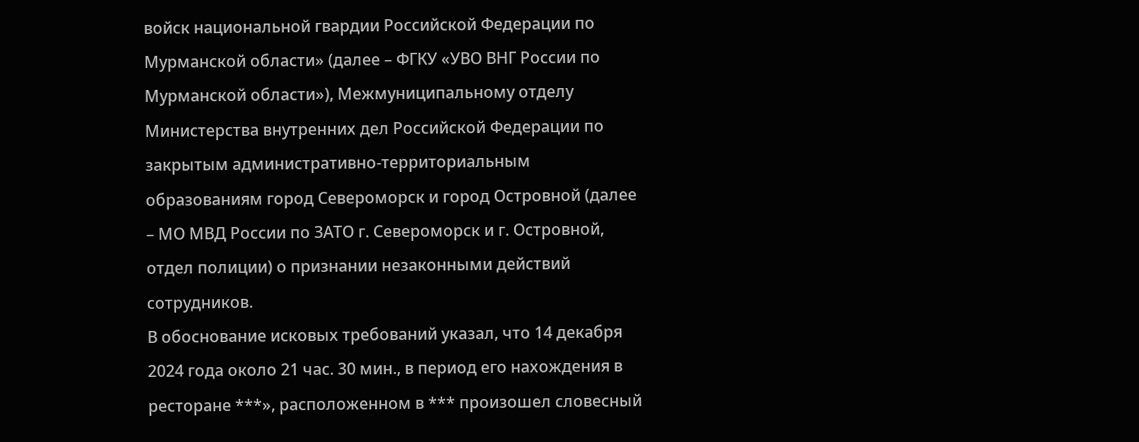войск национальной гвардии Российской Федерации по Мурманской области» (далее – ФГКУ «УВО ВНГ России по Мурманской области»), Межмуниципальному отделу Министерства внутренних дел Российской Федерации по закрытым административно-территориальным образованиям город Североморск и город Островной (далее – МО МВД России по ЗАТО г. Североморск и г. Островной, отдел полиции) о признании незаконными действий сотрудников.
В обоснование исковых требований указал, что 14 декабря 2024 года около 21 час. 30 мин., в период его нахождения в ресторане ***», расположенном в *** произошел словесный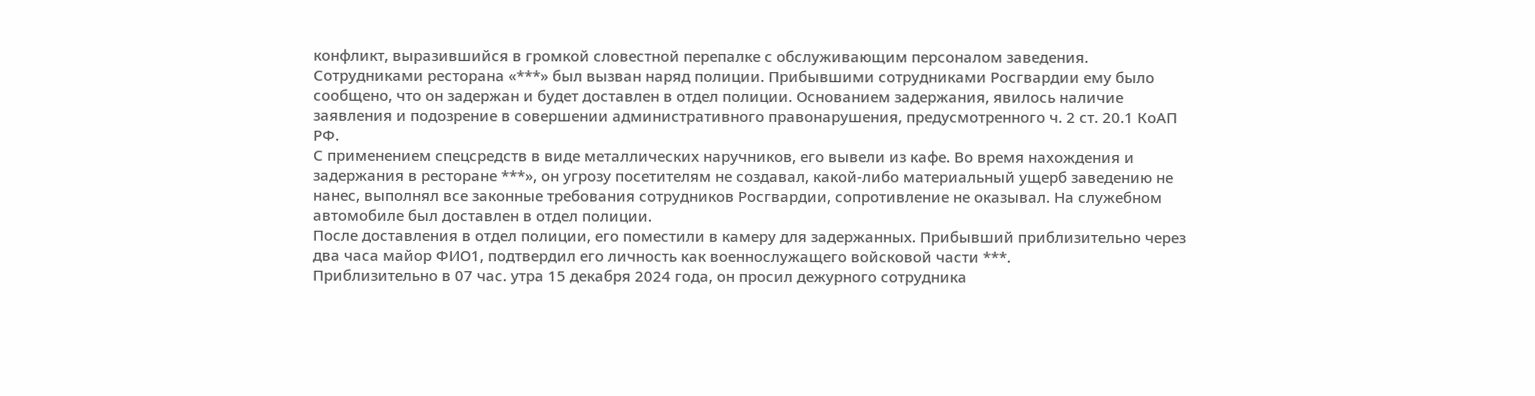конфликт, выразившийся в громкой словестной перепалке с обслуживающим персоналом заведения. Сотрудниками ресторана «***» был вызван наряд полиции. Прибывшими сотрудниками Росгвардии ему было сообщено, что он задержан и будет доставлен в отдел полиции. Основанием задержания, явилось наличие заявления и подозрение в совершении административного правонарушения, предусмотренного ч. 2 ст. 20.1 КоАП РФ.
С применением спецсредств в виде металлических наручников, его вывели из кафе. Во время нахождения и задержания в ресторане ***», он угрозу посетителям не создавал, какой-либо материальный ущерб заведению не нанес, выполнял все законные требования сотрудников Росгвардии, сопротивление не оказывал. На служебном автомобиле был доставлен в отдел полиции.
После доставления в отдел полиции, его поместили в камеру для задержанных. Прибывший приблизительно через два часа майор ФИО1, подтвердил его личность как военнослужащего войсковой части ***.
Приблизительно в 07 час. утра 15 декабря 2024 года, он просил дежурного сотрудника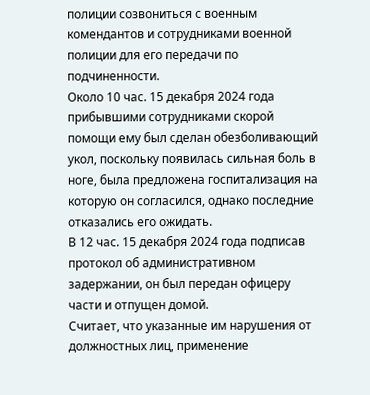полиции созвониться с военным комендантов и сотрудниками военной полиции для его передачи по подчиненности.
Около 10 час. 15 декабря 2024 года прибывшими сотрудниками скорой помощи ему был сделан обезболивающий укол, поскольку появилась сильная боль в ноге, была предложена госпитализация на которую он согласился, однако последние отказались его ожидать.
В 12 час. 15 декабря 2024 года подписав протокол об административном задержании, он был передан офицеру части и отпущен домой.
Считает, что указанные им нарушения от должностных лиц, применение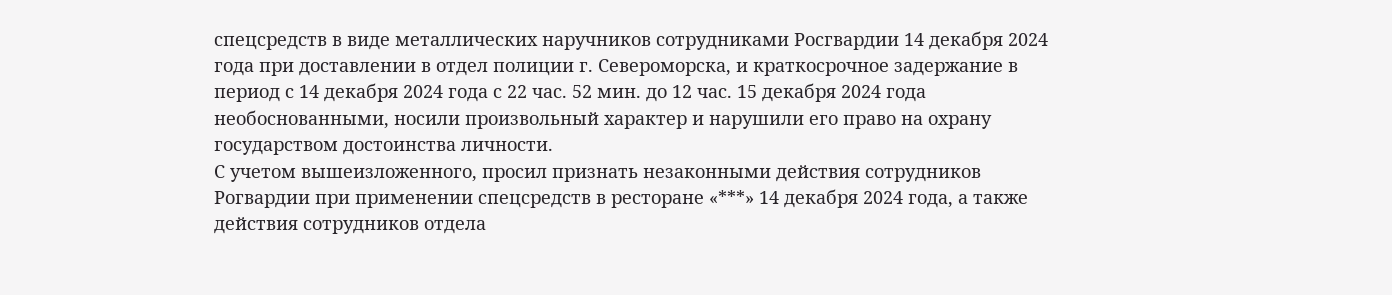спецсредств в виде металлических наручников сотрудниками Росгвардии 14 декабря 2024 года при доставлении в отдел полиции г. Североморска, и краткосрочное задержание в период с 14 декабря 2024 года с 22 час. 52 мин. до 12 час. 15 декабря 2024 года необоснованными, носили произвольный характер и нарушили его право на охрану государством достоинства личности.
С учетом вышеизложенного, просил признать незаконными действия сотрудников Рогвардии при применении спецсредств в ресторане «***» 14 декабря 2024 года, а также действия сотрудников отдела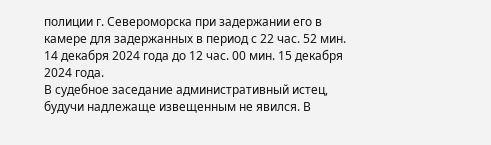полиции г. Североморска при задержании его в камере для задержанных в период с 22 час. 52 мин. 14 декабря 2024 года до 12 час. 00 мин. 15 декабря 2024 года.
В судебное заседание административный истец, будучи надлежаще извещенным не явился. В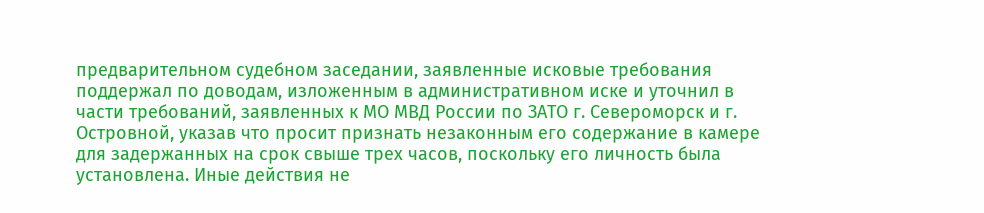предварительном судебном заседании, заявленные исковые требования поддержал по доводам, изложенным в административном иске и уточнил в части требований, заявленных к МО МВД России по ЗАТО г. Североморск и г. Островной, указав что просит признать незаконным его содержание в камере для задержанных на срок свыше трех часов, поскольку его личность была установлена. Иные действия не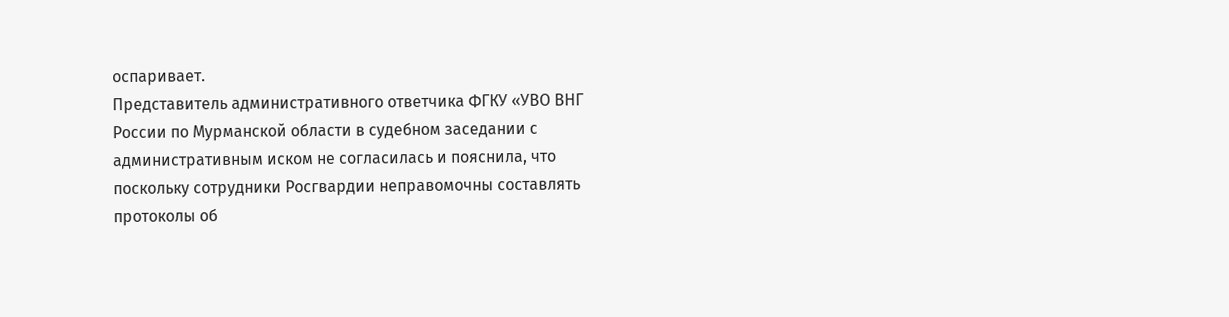оспаривает.
Представитель административного ответчика ФГКУ «УВО ВНГ России по Мурманской области в судебном заседании с административным иском не согласилась и пояснила, что поскольку сотрудники Росгвардии неправомочны составлять протоколы об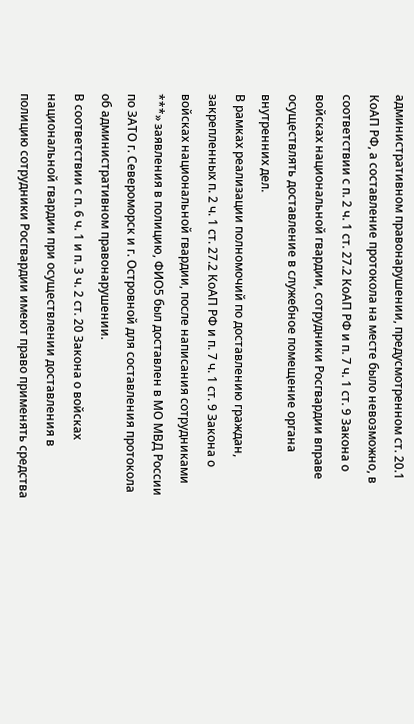административном правонарушении, предусмотренном ст. 20.1 КоАП РФ, а составление протокола на месте было невозможно, в соответствии с п. 2 ч. 1 ст. 27.2 КоАП РФ и п. 7 ч. 1 ст. 9 Закона о войсках национальной гвардии, сотрудники Росгвардии вправе осуществлять доставление в служебное помещение органа внутренних дел.
В рамках реализации полномочий по доставлению граждан, закрепленных п. 2 ч. 1 ст. 27.2 КоАП РФ и п. 7 ч. 1 ст. 9 Закона о войсках национальной гвардии, после написания сотрудниками ***» заявления в полицию, ФИО5 был доставлен в МО МВД России по ЗАТО г. Североморск и г. Островной для составления протокола об административном правонарушении.
В соответствии с п. 6 ч. 1 и п. 3 ч. 2 ст. 20 Закона о войсках национальной гвардии при осуществлении доставления в полицию сотрудники Росгвардии имеют право применять средства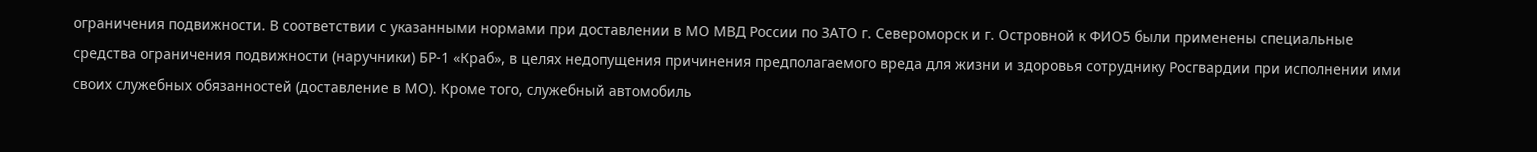ограничения подвижности. В соответствии с указанными нормами при доставлении в МО МВД России по ЗАТО г. Североморск и г. Островной к ФИО5 были применены специальные средства ограничения подвижности (наручники) БР-1 «Краб», в целях недопущения причинения предполагаемого вреда для жизни и здоровья сотруднику Росгвардии при исполнении ими своих служебных обязанностей (доставление в МО). Кроме того, служебный автомобиль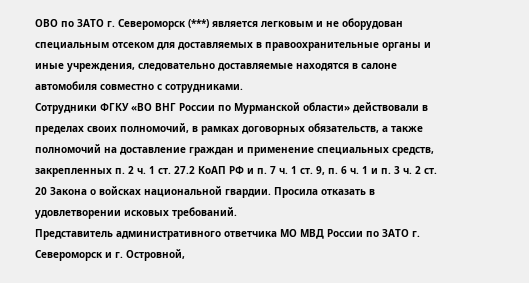ОВО по ЗАТО г. Североморск (***) является легковым и не оборудован специальным отсеком для доставляемых в правоохранительные органы и иные учреждения, следовательно доставляемые находятся в салоне автомобиля совместно с сотрудниками.
Сотрудники ФГКУ «ВО ВНГ России по Мурманской области» действовали в пределах своих полномочий, в рамках договорных обязательств, а также полномочий на доставление граждан и применение специальных средств, закрепленных п. 2 ч. 1 ст. 27.2 КоАП РФ и п. 7 ч. 1 ст. 9, п. 6 ч. 1 и п. 3 ч. 2 ст. 20 Закона о войсках национальной гвардии. Просила отказать в удовлетворении исковых требований.
Представитель административного ответчика МО МВД России по ЗАТО г. Североморск и г. Островной,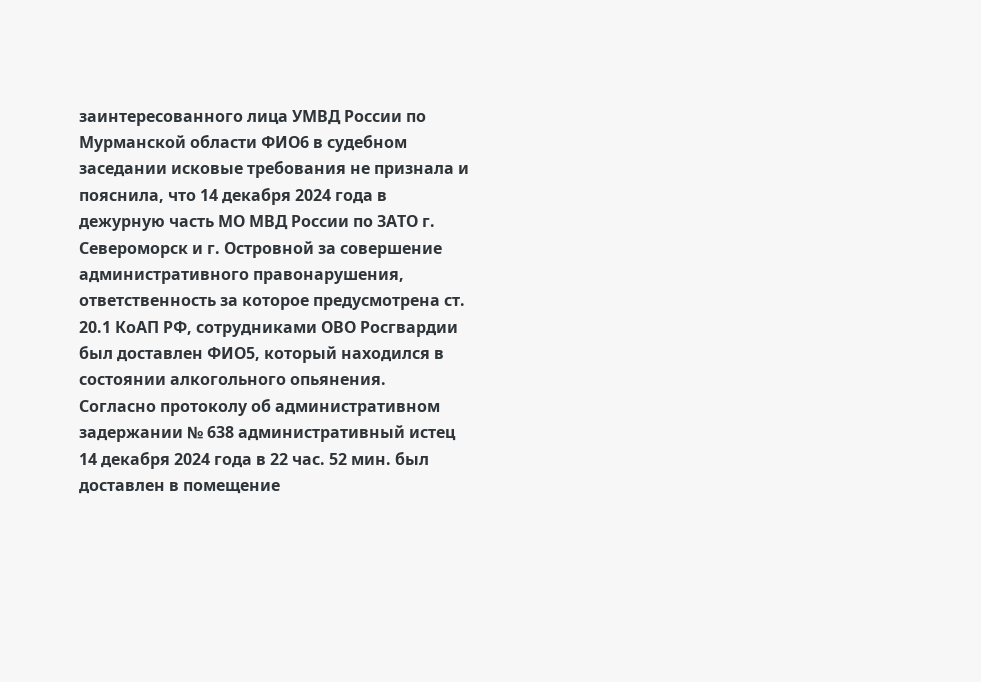заинтересованного лица УМВД России по Мурманской области ФИО6 в судебном заседании исковые требования не признала и пояснила, что 14 декабря 2024 года в дежурную часть МО МВД России по ЗАТО г. Североморск и г. Островной за совершение административного правонарушения, ответственность за которое предусмотрена ст. 20.1 КоАП РФ, сотрудниками ОВО Росгвардии был доставлен ФИО5, который находился в состоянии алкогольного опьянения.
Согласно протоколу об административном задержании № 638 административный истец 14 декабря 2024 года в 22 час. 52 мин. был доставлен в помещение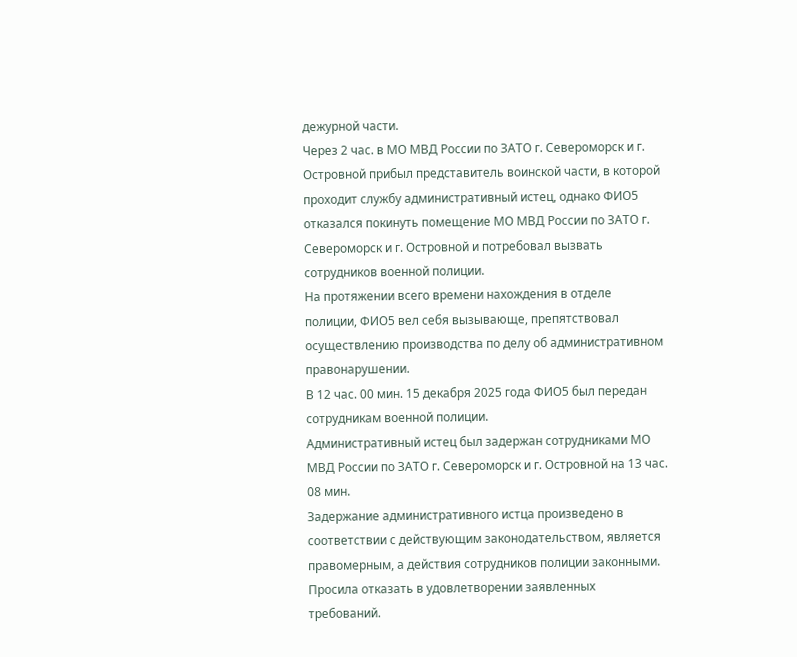дежурной части.
Через 2 час. в МО МВД России по ЗАТО г. Североморск и г. Островной прибыл представитель воинской части, в которой проходит службу административный истец, однако ФИО5 отказался покинуть помещение МО МВД России по ЗАТО г. Североморск и г. Островной и потребовал вызвать сотрудников военной полиции.
На протяжении всего времени нахождения в отделе полиции, ФИО5 вел себя вызывающе, препятствовал осуществлению производства по делу об административном правонарушении.
В 12 час. 00 мин. 15 декабря 2025 года ФИО5 был передан сотрудникам военной полиции.
Административный истец был задержан сотрудниками МО МВД России по ЗАТО г. Североморск и г. Островной на 13 час. 08 мин.
Задержание административного истца произведено в соответствии с действующим законодательством, является правомерным, а действия сотрудников полиции законными.
Просила отказать в удовлетворении заявленных требований.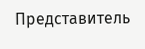Представитель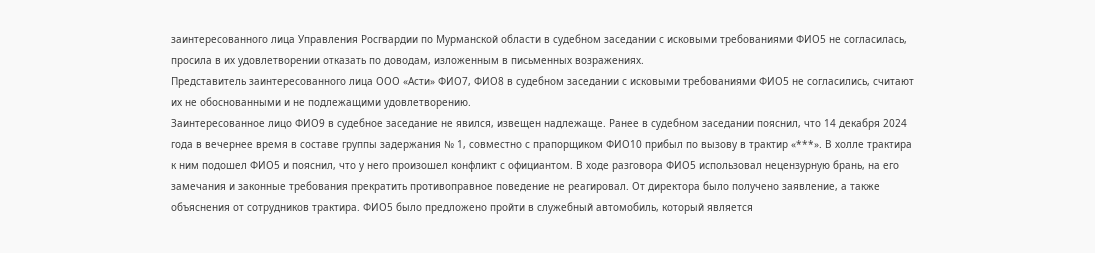заинтересованного лица Управления Росгвардии по Мурманской области в судебном заседании с исковыми требованиями ФИО5 не согласилась, просила в их удовлетворении отказать по доводам, изложенным в письменных возражениях.
Представитель заинтересованного лица ООО «Асти» ФИО7, ФИО8 в судебном заседании с исковыми требованиями ФИО5 не согласились, считают их не обоснованными и не подлежащими удовлетворению.
Заинтересованное лицо ФИО9 в судебное заседание не явился, извещен надлежаще. Ранее в судебном заседании пояснил, что 14 декабря 2024 года в вечернее время в составе группы задержания № 1, совместно с прапорщиком ФИО10 прибыл по вызову в трактир «***». В холле трактира к ним подошел ФИО5 и пояснил, что у него произошел конфликт с официантом. В ходе разговора ФИО5 использовал нецензурную брань, на его замечания и законные требования прекратить противоправное поведение не реагировал. От директора было получено заявление, а также объяснения от сотрудников трактира. ФИО5 было предложено пройти в служебный автомобиль, который является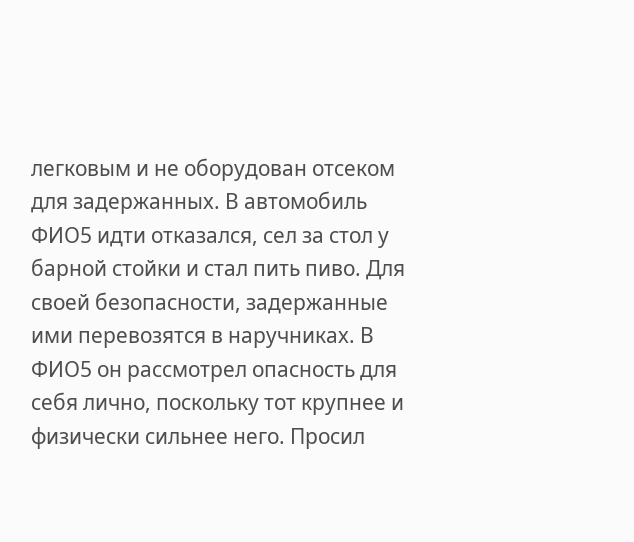легковым и не оборудован отсеком для задержанных. В автомобиль ФИО5 идти отказался, сел за стол у барной стойки и стал пить пиво. Для своей безопасности, задержанные ими перевозятся в наручниках. В ФИО5 он рассмотрел опасность для себя лично, поскольку тот крупнее и физически сильнее него. Просил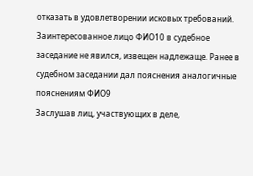отказать в удовлетворении исковых требований.
Заинтересованное лицо ФИО10 в судебное заседание не явился, извещен надлежаще. Ранее в судебном заседании дал пояснения аналогичные пояснениям ФИО9
Заслушав лиц, участвующих в деле,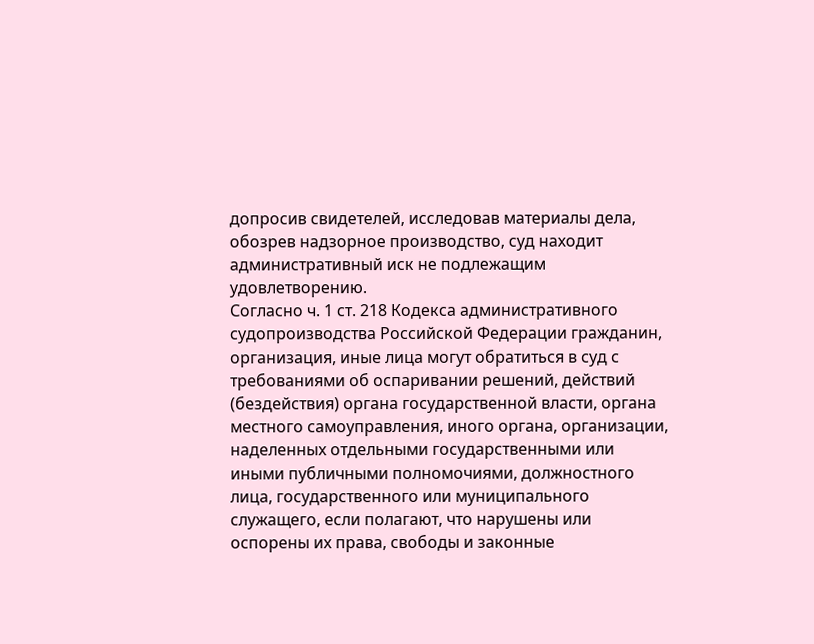допросив свидетелей, исследовав материалы дела, обозрев надзорное производство, суд находит административный иск не подлежащим удовлетворению.
Согласно ч. 1 ст. 218 Кодекса административного судопроизводства Российской Федерации гражданин, организация, иные лица могут обратиться в суд с требованиями об оспаривании решений, действий (бездействия) органа государственной власти, органа местного самоуправления, иного органа, организации, наделенных отдельными государственными или иными публичными полномочиями, должностного лица, государственного или муниципального служащего, если полагают, что нарушены или оспорены их права, свободы и законные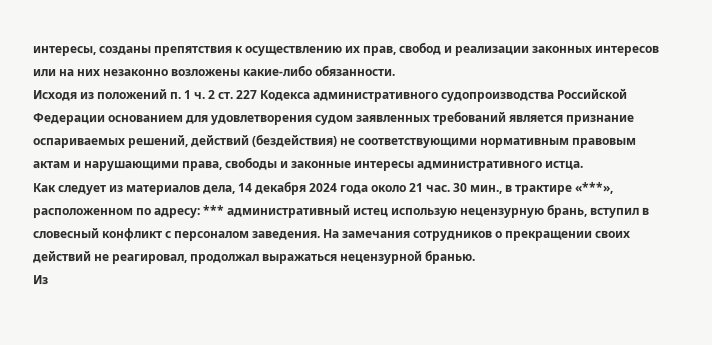интересы, созданы препятствия к осуществлению их прав, свобод и реализации законных интересов или на них незаконно возложены какие-либо обязанности.
Исходя из положений п. 1 ч. 2 ст. 227 Кодекса административного судопроизводства Российской Федерации основанием для удовлетворения судом заявленных требований является признание оспариваемых решений, действий (бездействия) не соответствующими нормативным правовым актам и нарушающими права, свободы и законные интересы административного истца.
Как следует из материалов дела, 14 декабря 2024 года около 21 час. 30 мин., в трактире «***», расположенном по адресу: *** административный истец использую нецензурную брань, вступил в словесный конфликт с персоналом заведения. На замечания сотрудников о прекращении своих действий не реагировал, продолжал выражаться нецензурной бранью.
Из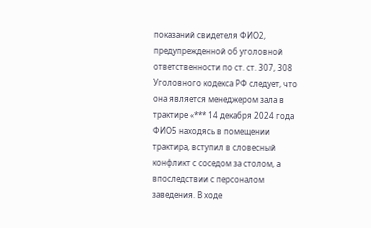показаний свидетеля ФИО2, предупрежденной об уголовной ответственности по ст. ст. 307, 308 Уголовного кодекса РФ следует, что она является менеджером зала в трактире «*** 14 декабря 2024 года ФИО5 находясь в помещении трактира, вступил в словесный конфликт с соседом за столом, а впоследствии с персоналом заведения. В ходе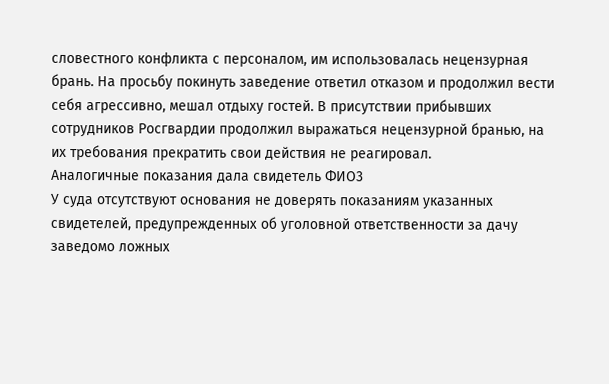словестного конфликта с персоналом, им использовалась нецензурная брань. На просьбу покинуть заведение ответил отказом и продолжил вести себя агрессивно, мешал отдыху гостей. В присутствии прибывших сотрудников Росгвардии продолжил выражаться нецензурной бранью, на их требования прекратить свои действия не реагировал.
Аналогичные показания дала свидетель ФИО3
У суда отсутствуют основания не доверять показаниям указанных свидетелей, предупрежденных об уголовной ответственности за дачу заведомо ложных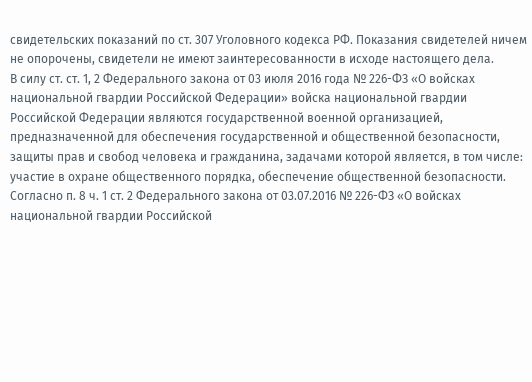свидетельских показаний по ст. 307 Уголовного кодекса РФ. Показания свидетелей ничем не опорочены, свидетели не имеют заинтересованности в исходе настоящего дела.
В силу ст. ст. 1, 2 Федерального закона от 03 июля 2016 года № 226-ФЗ «О войсках национальной гвардии Российской Федерации» войска национальной гвардии Российской Федерации являются государственной военной организацией, предназначенной для обеспечения государственной и общественной безопасности, защиты прав и свобод человека и гражданина, задачами которой является, в том числе: участие в охране общественного порядка, обеспечение общественной безопасности.
Согласно п. 8 ч. 1 ст. 2 Федерального закона от 03.07.2016 № 226-ФЗ «О войсках национальной гвардии Российской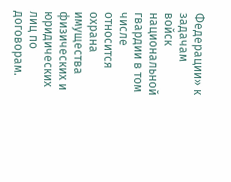Федерации» к задачам войск национальной гвардии в том числе относится охрана имущества физических и юридических лиц по договорам.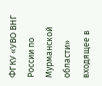ФГКУ «УВО ВНГ России по Мурманской области» входящее в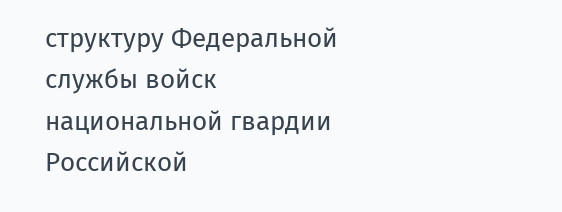структуру Федеральной службы войск национальной гвардии Российской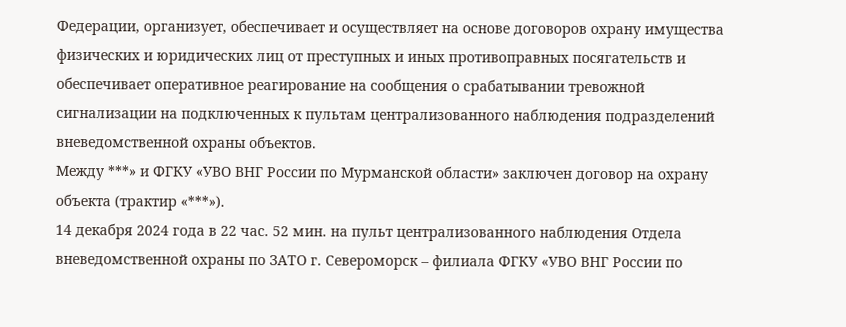Федерации, организует, обеспечивает и осуществляет на основе договоров охрану имущества физических и юридических лиц от преступных и иных противоправных посягательств и обеспечивает оперативное реагирование на сообщения о срабатывании тревожной сигнализации на подключенных к пультам централизованного наблюдения подразделений вневедомственной охраны объектов.
Между ***» и ФГКУ «УВО ВНГ России по Мурманской области» заключен договор на охрану объекта (трактир «***»).
14 декабря 2024 года в 22 час. 52 мин. на пульт централизованного наблюдения Отдела вневедомственной охраны по ЗАТО г. Североморск – филиала ФГКУ «УВО ВНГ России по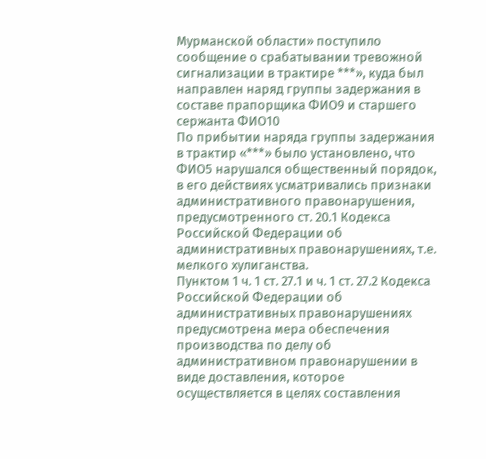Мурманской области» поступило сообщение о срабатывании тревожной сигнализации в трактире ***», куда был направлен наряд группы задержания в составе прапорщика ФИО9 и старшего сержанта ФИО10
По прибытии наряда группы задержания в трактир «***» было установлено, что ФИО5 нарушался общественный порядок, в его действиях усматривались признаки административного правонарушения, предусмотренного ст. 20.1 Кодекса Российской Федерации об административных правонарушениях, т.е. мелкого хулиганства.
Пунктом 1 ч. 1 ст. 27.1 и ч. 1 ст. 27.2 Кодекса Российской Федерации об административных правонарушениях предусмотрена мера обеспечения производства по делу об административном правонарушении в виде доставления, которое осуществляется в целях составления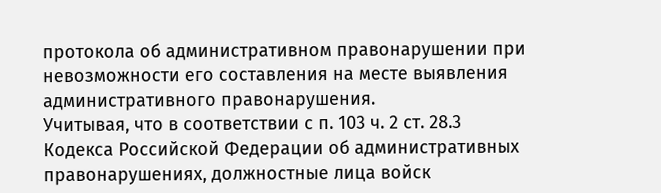протокола об административном правонарушении при невозможности его составления на месте выявления административного правонарушения.
Учитывая, что в соответствии с п. 103 ч. 2 ст. 28.3 Кодекса Российской Федерации об административных правонарушениях, должностные лица войск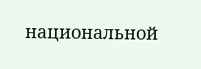национальной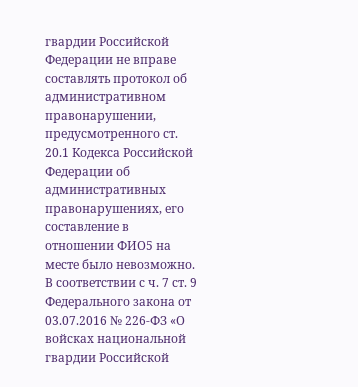гвардии Российской Федерации не вправе составлять протокол об административном правонарушении, предусмотренного ст. 20.1 Кодекса Российской Федерации об административных правонарушениях, его составление в отношении ФИО5 на месте было невозможно.
В соответствии с ч. 7 ст. 9 Федерального закона от 03.07.2016 № 226-ФЗ «О войсках национальной гвардии Российской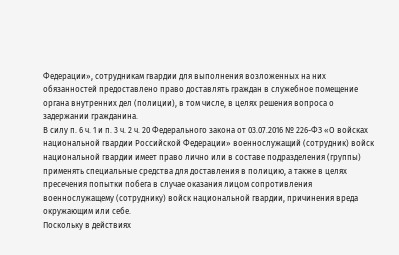Федерации», сотрудникам гвардии для выполнения возложенных на них обязанностей предоставлено право доставлять граждан в служебное помещение органа внутренних дел (полиции), в том числе, в целях решения вопроса о задержании гражданина.
В силу п. 6 ч. 1 и п. 3 ч. 2 ч. 20 Федерального закона от 03.07.2016 № 226-ФЗ «О войсках национальной гвардии Российской Федерации» военнослужащий (сотрудник) войск национальной гвардии имеет право лично или в составе подразделения (группы) применять специальные средства для доставления в полицию, а также в целях пресечения попытки побега в случае оказания лицом сопротивления военнослужащему (сотруднику) войск национальной гвардии, причинения вреда окружающим или себе.
Поскольку в действиях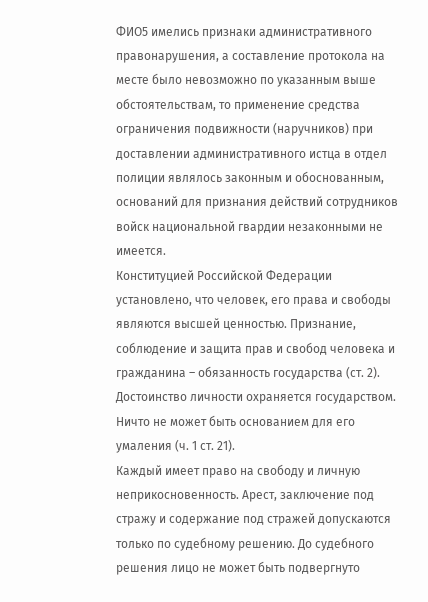ФИО5 имелись признаки административного правонарушения, а составление протокола на месте было невозможно по указанным выше обстоятельствам, то применение средства ограничения подвижности (наручников) при доставлении административного истца в отдел полиции являлось законным и обоснованным, оснований для признания действий сотрудников войск национальной гвардии незаконными не имеется.
Конституцией Российской Федерации установлено, что человек, его права и свободы являются высшей ценностью. Признание, соблюдение и защита прав и свобод человека и гражданина – обязанность государства (ст. 2).
Достоинство личности охраняется государством. Ничто не может быть основанием для его умаления (ч. 1 ст. 21).
Каждый имеет право на свободу и личную неприкосновенность. Арест, заключение под стражу и содержание под стражей допускаются только по судебному решению. До судебного решения лицо не может быть подвергнуто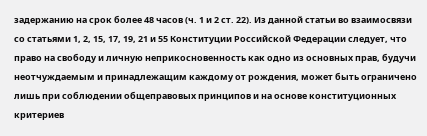задержанию на срок более 48 часов (ч. 1 и 2 ст. 22). Из данной статьи во взаимосвязи со статьями 1, 2, 15, 17, 19, 21 и 55 Конституции Российской Федерации следует, что право на свободу и личную неприкосновенность как одно из основных прав, будучи неотчуждаемым и принадлежащим каждому от рождения, может быть ограничено лишь при соблюдении общеправовых принципов и на основе конституционных критериев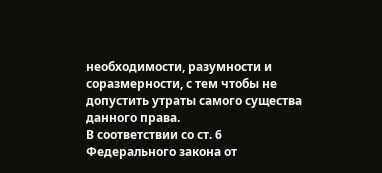необходимости, разумности и соразмерности, с тем чтобы не допустить утраты самого существа данного права.
В соответствии со ст. 6 Федерального закона от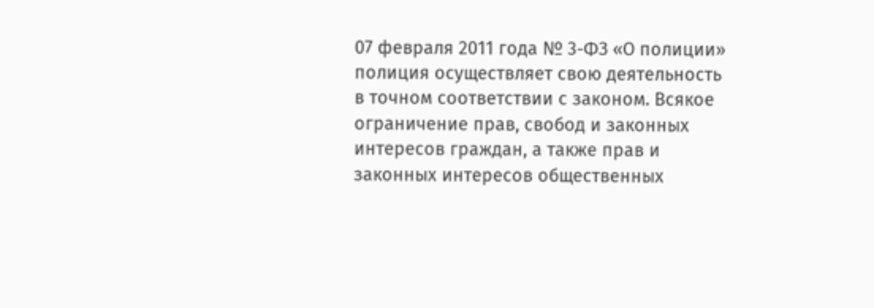07 февраля 2011 года № 3-ФЗ «О полиции» полиция осуществляет свою деятельность в точном соответствии с законом. Всякое ограничение прав, свобод и законных интересов граждан, а также прав и законных интересов общественных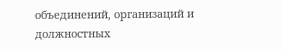объединений, организаций и должностных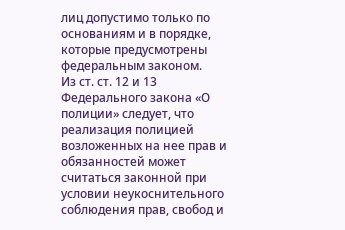лиц допустимо только по основаниям и в порядке, которые предусмотрены федеральным законом.
Из ст. ст. 12 и 13 Федерального закона «О полиции» следует, что реализация полицией возложенных на нее прав и обязанностей может считаться законной при условии неукоснительного соблюдения прав, свобод и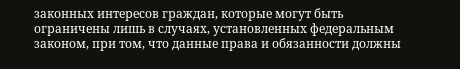законных интересов граждан, которые могут быть ограничены лишь в случаях, установленных федеральным законом, при том, что данные права и обязанности должны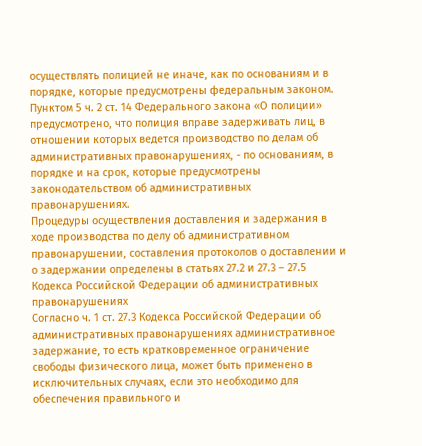осуществлять полицией не иначе, как по основаниям и в порядке, которые предусмотрены федеральным законом.
Пунктом 5 ч. 2 ст. 14 Федерального закона «О полиции» предусмотрено, что полиция вправе задерживать лиц, в отношении которых ведется производство по делам об административных правонарушениях, - по основаниям, в порядке и на срок, которые предусмотрены законодательством об административных правонарушениях.
Процедуры осуществления доставления и задержания в ходе производства по делу об административном правонарушении, составления протоколов о доставлении и о задержании определены в статьях 27.2 и 27.3 – 27.5 Кодекса Российской Федерации об административных правонарушениях
Согласно ч. 1 ст. 27.3 Кодекса Российской Федерации об административных правонарушениях административное задержание, то есть кратковременное ограничение свободы физического лица, может быть применено в исключительных случаях, если это необходимо для обеспечения правильного и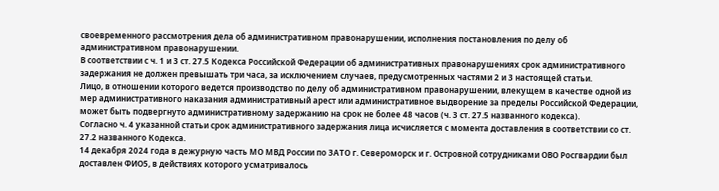своевременного рассмотрения дела об административном правонарушении, исполнения постановления по делу об административном правонарушении.
В соответствии с ч. 1 и 3 ст. 27.5 Кодекса Российской Федерации об административных правонарушениях срок административного задержания не должен превышать три часа, за исключением случаев, предусмотренных частями 2 и 3 настоящей статьи.
Лицо, в отношении которого ведется производство по делу об административном правонарушении, влекущем в качестве одной из мер административного наказания административный арест или административное выдворение за пределы Российской Федерации, может быть подвергнуто административному задержанию на срок не более 48 часов (ч. 3 ст. 27.5 названного кодекса).
Согласно ч. 4 указанной статьи срок административного задержания лица исчисляется с момента доставления в соответствии со ст. 27.2 названного Кодекса.
14 декабря 2024 года в дежурную часть МО МВД России по ЗАТО г. Североморск и г. Островной сотрудниками ОВО Росгвардии был доставлен ФИО5, в действиях которого усматривалось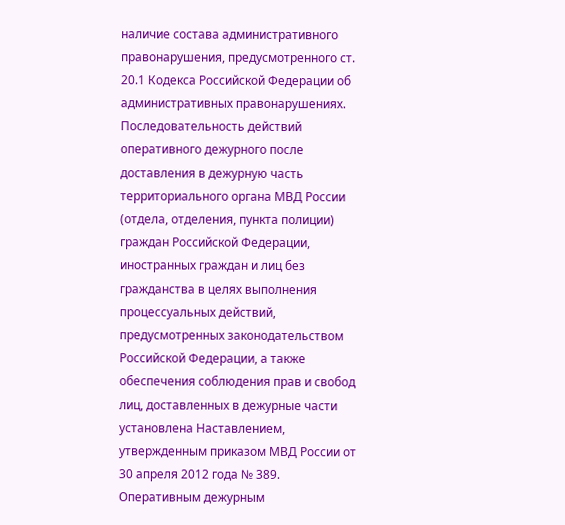наличие состава административного правонарушения, предусмотренного ст. 20.1 Кодекса Российской Федерации об административных правонарушениях.
Последовательность действий оперативного дежурного после доставления в дежурную часть территориального органа МВД России (отдела, отделения, пункта полиции) граждан Российской Федерации, иностранных граждан и лиц без гражданства в целях выполнения процессуальных действий, предусмотренных законодательством Российской Федерации, а также обеспечения соблюдения прав и свобод лиц, доставленных в дежурные части установлена Наставлением, утвержденным приказом МВД России от 30 апреля 2012 года № 389.
Оперативным дежурным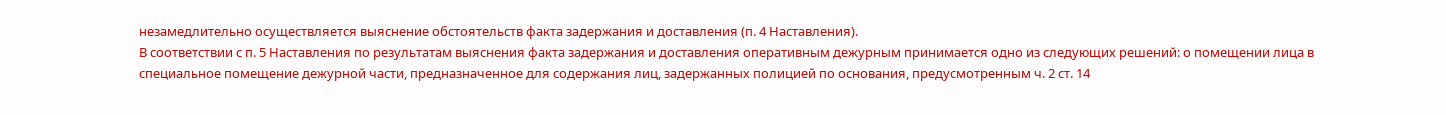незамедлительно осуществляется выяснение обстоятельств факта задержания и доставления (п. 4 Наставления).
В соответствии с п. 5 Наставления по результатам выяснения факта задержания и доставления оперативным дежурным принимается одно из следующих решений: о помещении лица в специальное помещение дежурной части, предназначенное для содержания лиц, задержанных полицией по основания, предусмотренным ч. 2 ст. 14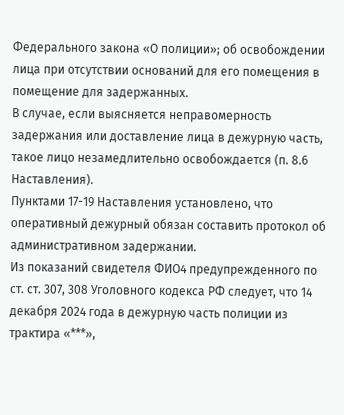Федерального закона «О полиции»; об освобождении лица при отсутствии оснований для его помещения в помещение для задержанных.
В случае, если выясняется неправомерность задержания или доставление лица в дежурную часть, такое лицо незамедлительно освобождается (п. 8.6 Наставления).
Пунктами 17-19 Наставления установлено, что оперативный дежурный обязан составить протокол об административном задержании.
Из показаний свидетеля ФИО4 предупрежденного по ст. ст. 307, 308 Уголовного кодекса РФ следует, что 14 декабря 2024 года в дежурную часть полиции из трактира «***»,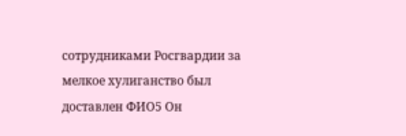сотрудниками Росгвардии за мелкое хулиганство был доставлен ФИО5 Он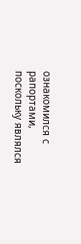ознакомился с рапортами, поскольку являлся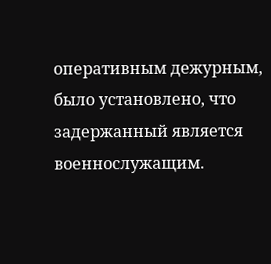оперативным дежурным, было установлено, что задержанный является военнослужащим.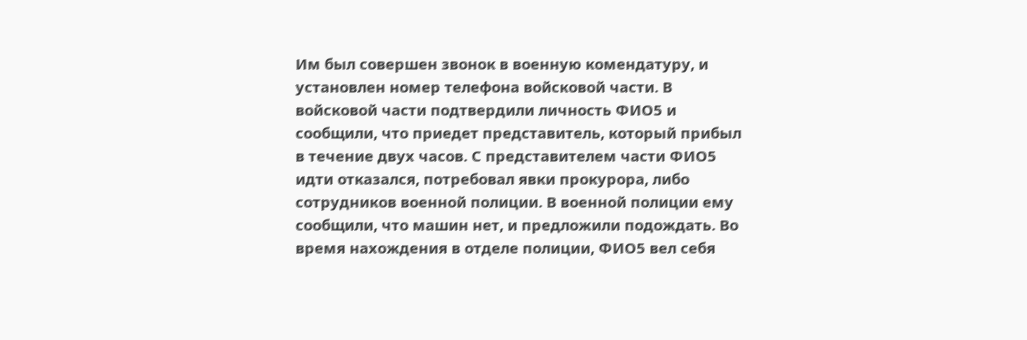Им был совершен звонок в военную комендатуру, и установлен номер телефона войсковой части. В войсковой части подтвердили личность ФИО5 и сообщили, что приедет представитель, который прибыл в течение двух часов. С представителем части ФИО5 идти отказался, потребовал явки прокурора, либо сотрудников военной полиции. В военной полиции ему сообщили, что машин нет, и предложили подождать. Во время нахождения в отделе полиции, ФИО5 вел себя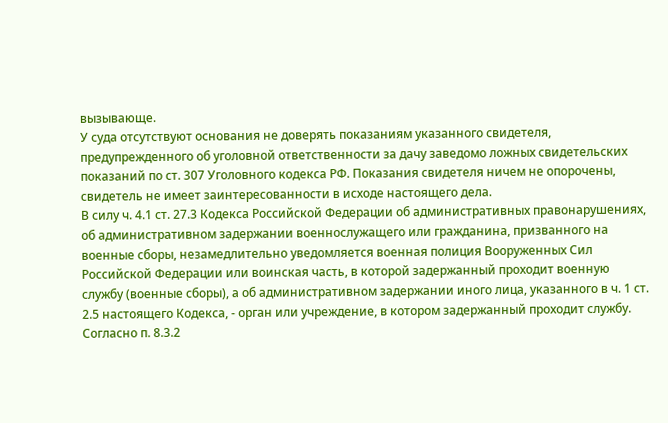вызывающе.
У суда отсутствуют основания не доверять показаниям указанного свидетеля, предупрежденного об уголовной ответственности за дачу заведомо ложных свидетельских показаний по ст. 307 Уголовного кодекса РФ. Показания свидетеля ничем не опорочены, свидетель не имеет заинтересованности в исходе настоящего дела.
В силу ч. 4.1 ст. 27.3 Кодекса Российской Федерации об административных правонарушениях, об административном задержании военнослужащего или гражданина, призванного на военные сборы, незамедлительно уведомляется военная полиция Вооруженных Сил Российской Федерации или воинская часть, в которой задержанный проходит военную службу (военные сборы), а об административном задержании иного лица, указанного в ч. 1 ст. 2.5 настоящего Кодекса, - орган или учреждение, в котором задержанный проходит службу.
Согласно п. 8.3.2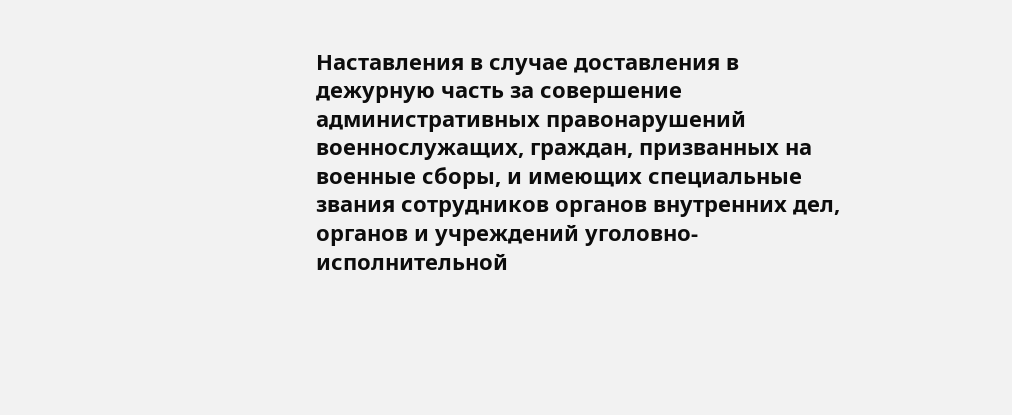Наставления в случае доставления в дежурную часть за совершение административных правонарушений военнослужащих, граждан, призванных на военные сборы, и имеющих специальные звания сотрудников органов внутренних дел, органов и учреждений уголовно-исполнительной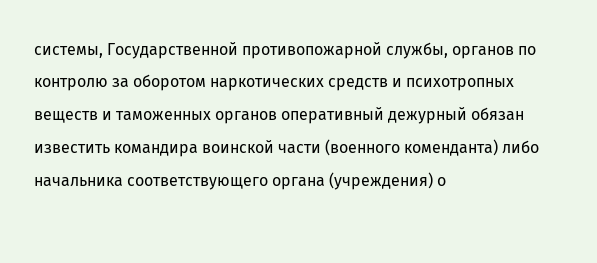системы, Государственной противопожарной службы, органов по контролю за оборотом наркотических средств и психотропных веществ и таможенных органов оперативный дежурный обязан известить командира воинской части (военного коменданта) либо начальника соответствующего органа (учреждения) о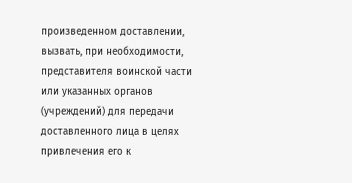произведенном доставлении, вызвать, при необходимости, представителя воинской части или указанных органов (учреждений) для передачи доставленного лица в целях привлечения его к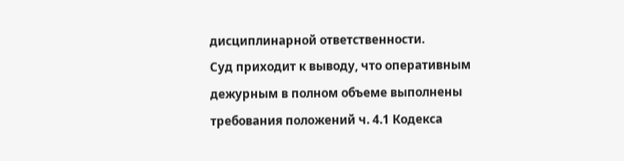дисциплинарной ответственности.
Суд приходит к выводу, что оперативным дежурным в полном объеме выполнены требования положений ч. 4.1 Кодекса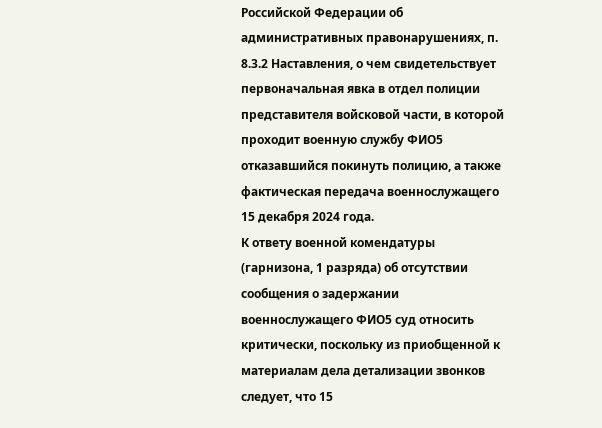Российской Федерации об административных правонарушениях, п. 8.3.2 Наставления, о чем свидетельствует первоначальная явка в отдел полиции представителя войсковой части, в которой проходит военную службу ФИО5 отказавшийся покинуть полицию, а также фактическая передача военнослужащего 15 декабря 2024 года.
К ответу военной комендатуры (гарнизона, 1 разряда) об отсутствии сообщения о задержании военнослужащего ФИО5 суд относить критически, поскольку из приобщенной к материалам дела детализации звонков следует, что 15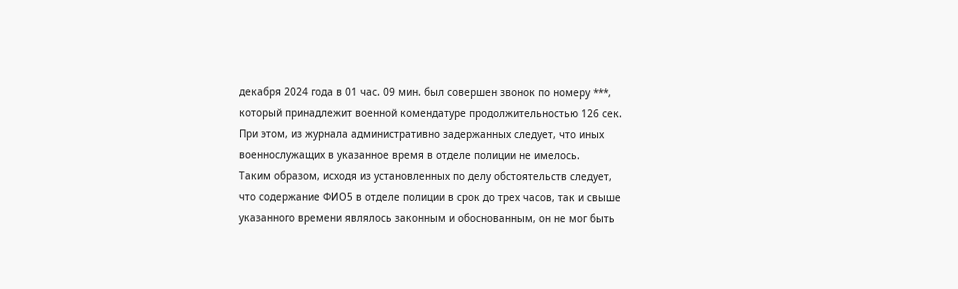декабря 2024 года в 01 час. 09 мин. был совершен звонок по номеру ***, который принадлежит военной комендатуре продолжительностью 126 сек. При этом, из журнала административно задержанных следует, что иных военнослужащих в указанное время в отделе полиции не имелось.
Таким образом, исходя из установленных по делу обстоятельств следует, что содержание ФИО5 в отделе полиции в срок до трех часов, так и свыше указанного времени являлось законным и обоснованным, он не мог быть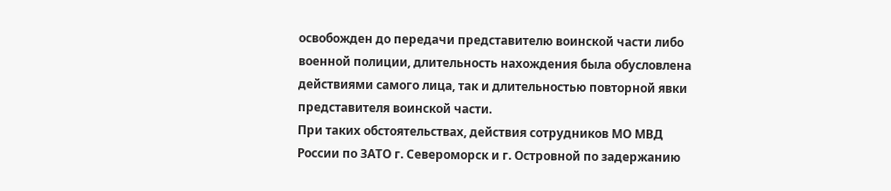освобожден до передачи представителю воинской части либо военной полиции, длительность нахождения была обусловлена действиями самого лица, так и длительностью повторной явки представителя воинской части.
При таких обстоятельствах, действия сотрудников МО МВД России по ЗАТО г. Североморск и г. Островной по задержанию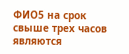ФИО5 на срок свыше трех часов являются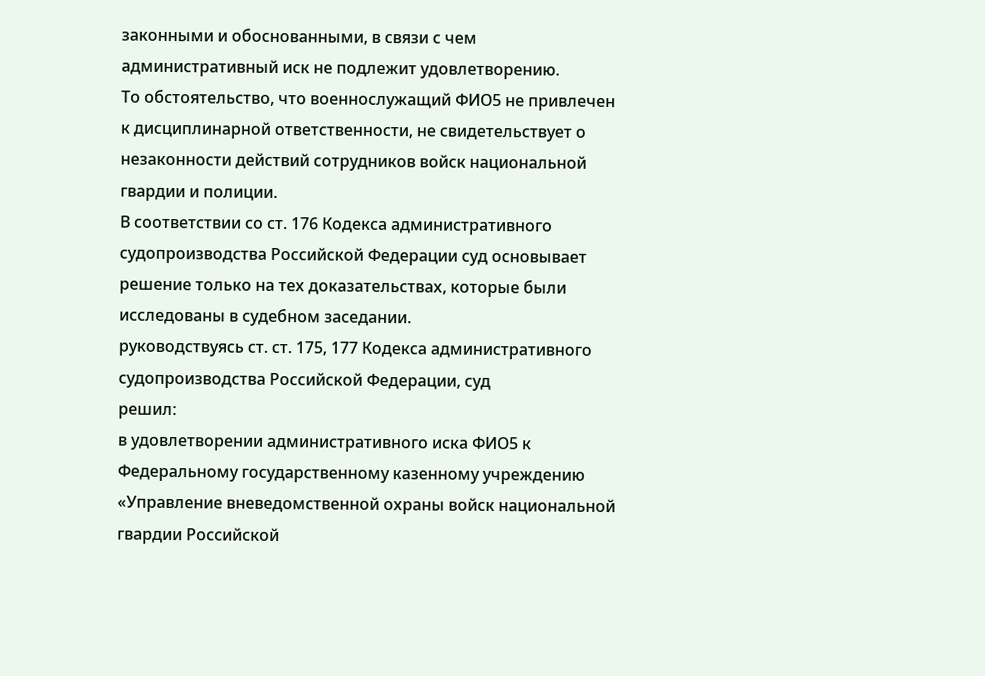законными и обоснованными, в связи с чем административный иск не подлежит удовлетворению.
То обстоятельство, что военнослужащий ФИО5 не привлечен к дисциплинарной ответственности, не свидетельствует о незаконности действий сотрудников войск национальной гвардии и полиции.
В соответствии со ст. 176 Кодекса административного судопроизводства Российской Федерации суд основывает решение только на тех доказательствах, которые были исследованы в судебном заседании.
руководствуясь ст. ст. 175, 177 Кодекса административного судопроизводства Российской Федерации, суд
решил:
в удовлетворении административного иска ФИО5 к Федеральному государственному казенному учреждению «Управление вневедомственной охраны войск национальной гвардии Российской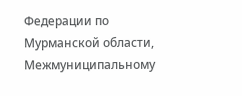Федерации по Мурманской области, Межмуниципальному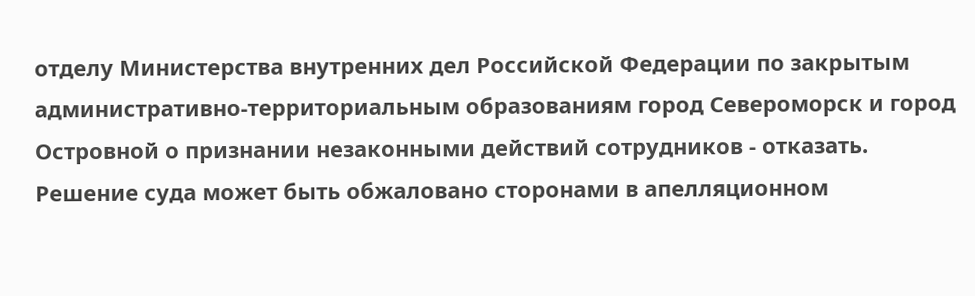отделу Министерства внутренних дел Российской Федерации по закрытым административно-территориальным образованиям город Североморск и город Островной о признании незаконными действий сотрудников - отказать.
Решение суда может быть обжаловано сторонами в апелляционном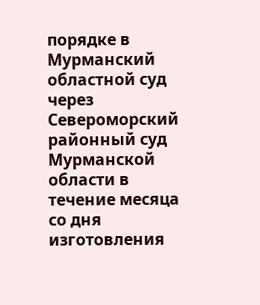порядке в Мурманский областной суд через Североморский районный суд Мурманской области в течение месяца со дня изготовления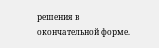решения в окончательной форме.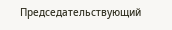Председательствующий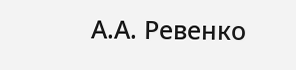А.А. Ревенко